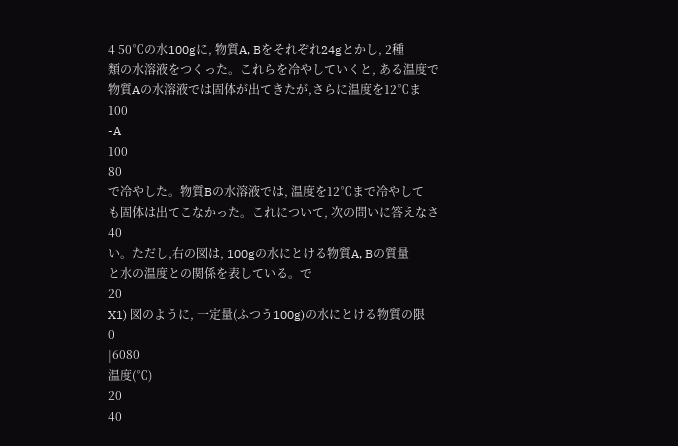4 50℃の水100gに, 物質A, Bをそれぞれ24gとかし, 2種
類の水溶液をつくった。これらを冷やしていくと, ある温度で
物質Aの水溶液では固体が出てきたが,さらに温度を12℃ま
100
-A
100
80
で冷やした。物質Bの水溶液では, 温度を12℃まで冷やして
も固体は出てこなかった。これについて, 次の問いに答えなさ
40
い。ただし,右の図は, 100gの水にとける物質A, Bの質量
と水の温度との関係を表している。で
20
X1) 図のように, 一定量(ふつう100g)の水にとける物質の限
0
|6080
温度(℃)
20
40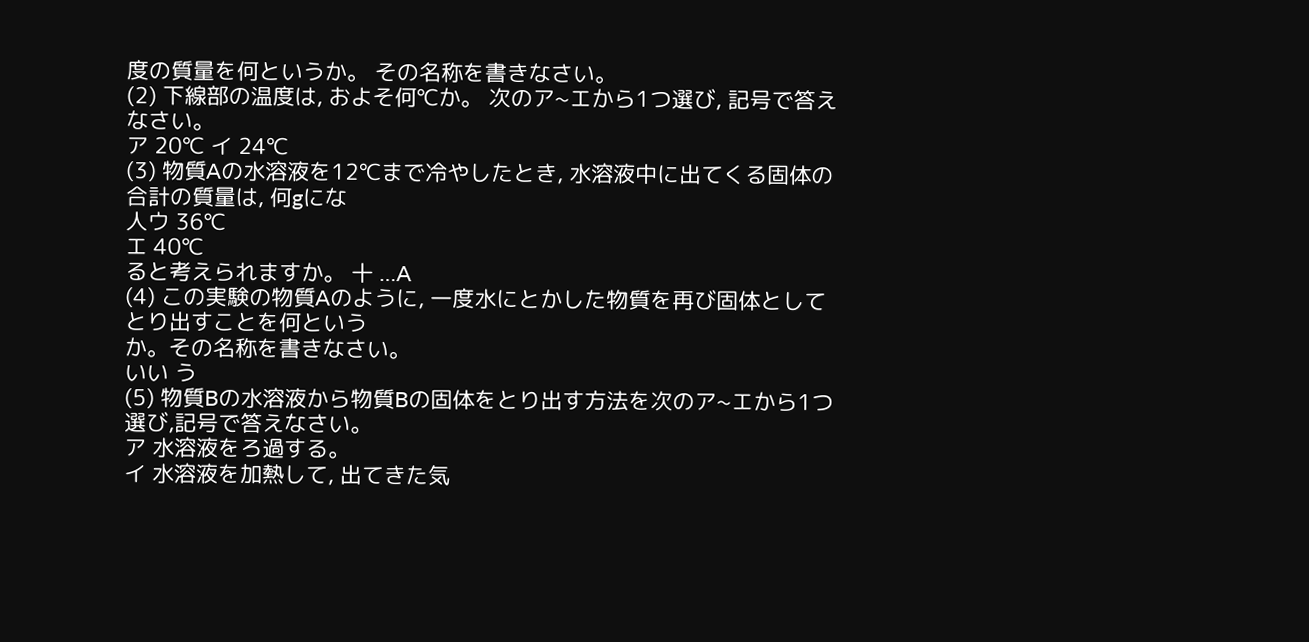度の質量を何というか。 その名称を書きなさい。
(2) 下線部の温度は, およそ何℃か。 次のア~エから1つ選び, 記号で答えなさい。
ア 20℃ イ 24℃
(3) 物質Aの水溶液を12℃まで冷やしたとき, 水溶液中に出てくる固体の合計の質量は, 何gにな
人ウ 36℃
エ 40℃
ると考えられますか。 十 …A
(4) この実験の物質Aのように, 一度水にとかした物質を再び固体としてとり出すことを何という
か。その名称を書きなさい。
いい う
(5) 物質Bの水溶液から物質Bの固体をとり出す方法を次のア~エから1つ選び,記号で答えなさい。
ア 水溶液をろ過する。
イ 水溶液を加熱して, 出てきた気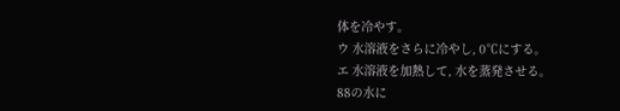体を冷やす。
ウ 水溶液をさらに冷やし, 0℃にする。
エ 水溶液を加熱して, 水を蒸発させる。
88の水に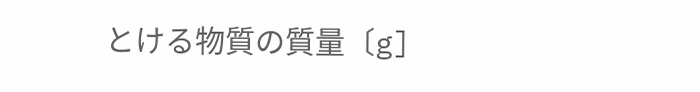とける物質の質量〔g]